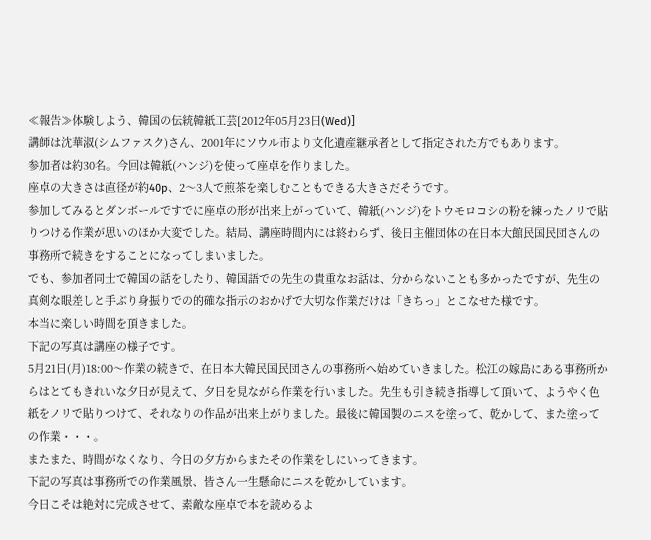≪報告≫体験しよう、韓国の伝統韓紙工芸[2012年05月23日(Wed)]
講師は沈華淑(シムファスク)さん、2001年にソウル市より文化遺産継承者として指定された方でもあります。
参加者は約30名。今回は韓紙(ハンジ)を使って座卓を作りました。
座卓の大きさは直径が約40p、2〜3人で煎茶を楽しむこともできる大きさだそうです。
参加してみるとダンボールですでに座卓の形が出来上がっていて、韓紙(ハンジ)をトウモロコシの粉を練ったノリで貼りつける作業が思いのほか大変でした。結局、講座時間内には終わらず、後日主催団体の在日本大館民国民団さんの事務所で続きをすることになってしまいました。
でも、参加者同士で韓国の話をしたり、韓国語での先生の貴重なお話は、分からないことも多かったですが、先生の真剣な眼差しと手ぶり身振りでの的確な指示のおかげで大切な作業だけは「きちっ」とこなせた様です。
本当に楽しい時間を頂きました。
下記の写真は講座の様子です。
5月21日(月)18:00〜作業の続きで、在日本大韓民国民団さんの事務所へ始めていきました。松江の嫁島にある事務所からはとてもきれいな夕日が見えて、夕日を見ながら作業を行いました。先生も引き続き指導して頂いて、ようやく色紙をノリで貼りつけて、それなりの作品が出来上がりました。最後に韓国製のニスを塗って、乾かして、また塗っての作業・・・。
またまた、時間がなくなり、今日の夕方からまたその作業をしにいってきます。
下記の写真は事務所での作業風景、皆さん一生懸命にニスを乾かしています。
今日こそは絶対に完成させて、素敵な座卓で本を読めるよ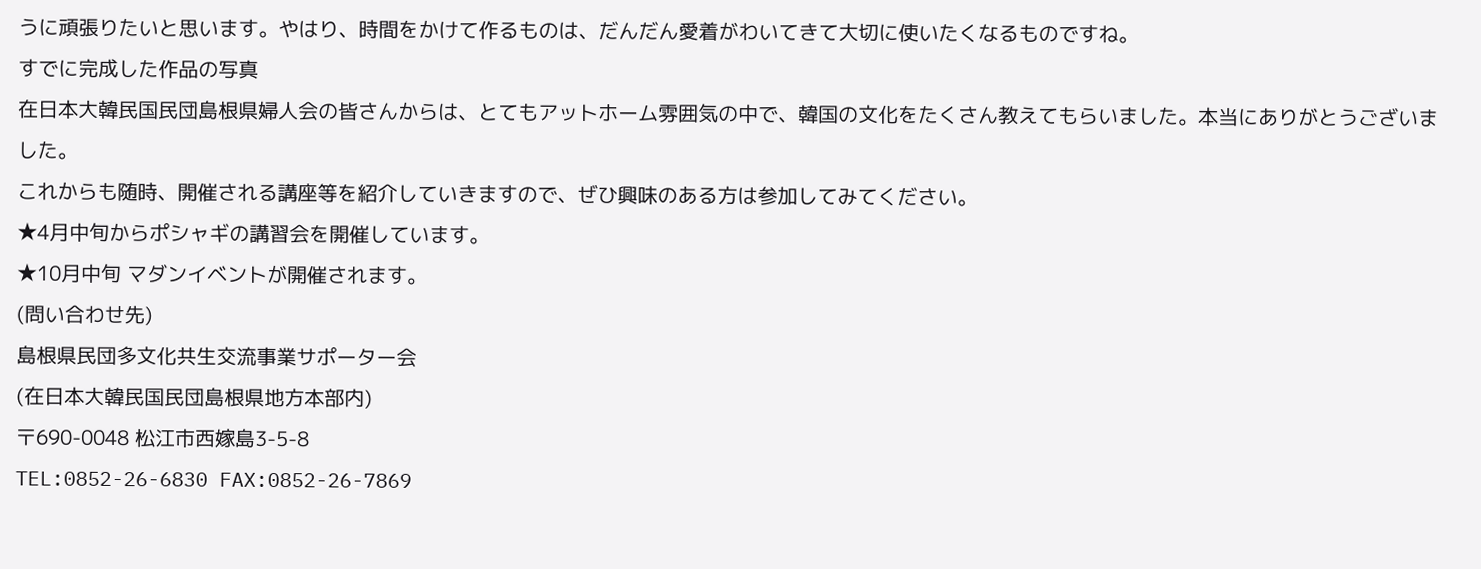うに頑張りたいと思います。やはり、時間をかけて作るものは、だんだん愛着がわいてきて大切に使いたくなるものですね。
すでに完成した作品の写真
在日本大韓民国民団島根県婦人会の皆さんからは、とてもアットホーム雰囲気の中で、韓国の文化をたくさん教えてもらいました。本当にありがとうございました。
これからも随時、開催される講座等を紹介していきますので、ぜひ興味のある方は参加してみてください。
★4月中旬からポシャギの講習会を開催しています。
★10月中旬 マダンイベントが開催されます。
(問い合わせ先)
島根県民団多文化共生交流事業サポーター会
(在日本大韓民国民団島根県地方本部内)
〒690-0048 松江市西嫁島3-5-8
TEL:0852-26-6830 FAX:0852-26-7869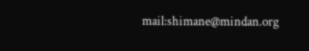mail:shimane@mindan.org